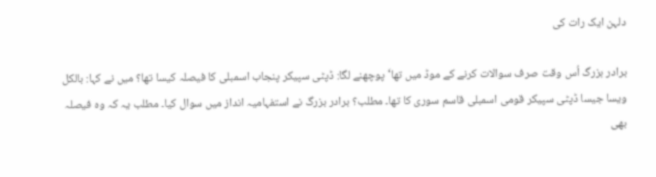دلہن ایک رات کی

برادر بزرگ اُس وقت صرف سوالات کرنے کے موڈ میں تھا‘ پوچھنے لگا: ڈپٹی سپیکر پنجاب اسمبلی کا فیصلہ کیسا تھا؟ میں نے کہا: بالکل ویسا جیسا ڈپٹی سپیکر قومی اسمبلی قاسم سوری کا تھا۔ مطلب؟ برادر بزرگ نے استفہامیہ انداز میں سوال کیا۔ مطلب یہ کہ وہ فیصلہ بھی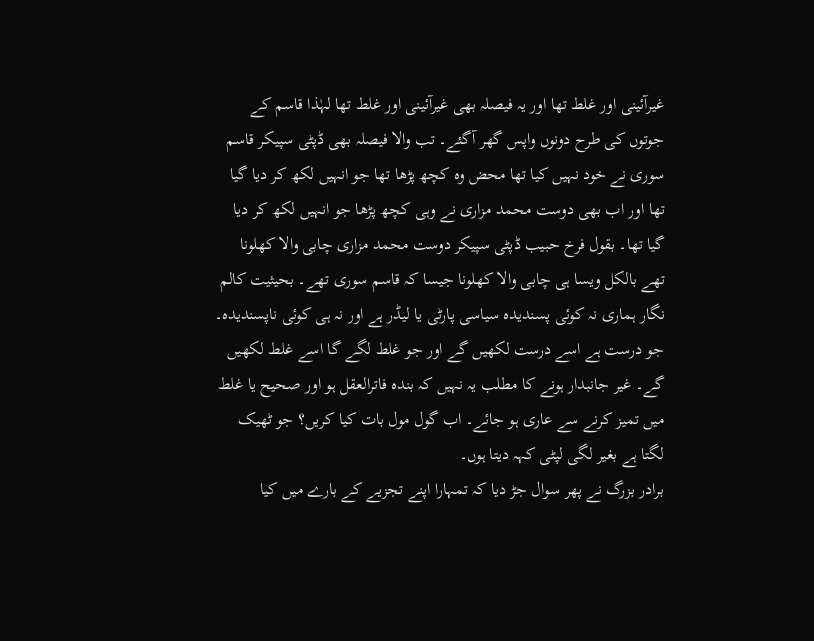غیرآئینی اور غلط تھا اور یہ فیصلہ بھی غیرآئینی اور غلط تھا لہٰذا قاسم کے جوتوں کی طرح دونوں واپس گھر آگئے۔ تب والا فیصلہ بھی ڈپٹی سپیکر قاسم سوری نے خود نہیں کیا تھا محض وہ کچھ پڑھا تھا جو انہیں لکھ کر دیا گیا تھا اور اب بھی دوست محمد مزاری نے وہی کچھ پڑھا جو انہیں لکھ کر دیا گیا تھا۔ بقول فرخ حبیب ڈپٹی سپیکر دوست محمد مزاری چابی والا کھلونا تھے بالکل ویسا ہی چابی والا کھلونا جیسا کہ قاسم سوری تھے۔ بحیثیت کالم نگار ہماری نہ کوئی پسندیدہ سیاسی پارٹی یا لیڈر ہے اور نہ ہی کوئی ناپسندیدہ۔ جو درست ہے اسے درست لکھیں گے اور جو غلط لگے گا اسے غلط لکھیں گے۔ غیر جانبدار ہونے کا مطلب یہ نہیں کہ بندہ فاترالعقل ہو اور صحیح یا غلط میں تمیز کرنے سے عاری ہو جائے۔ اب گول مول بات کیا کریں؟ جو ٹھیک لگتا ہے بغیر لگی لپٹی کہہ دیتا ہوں۔
برادر بزرگ نے پھر سوال جڑ دیا کہ تمہارا اپنے تجزیے کے بارے میں کیا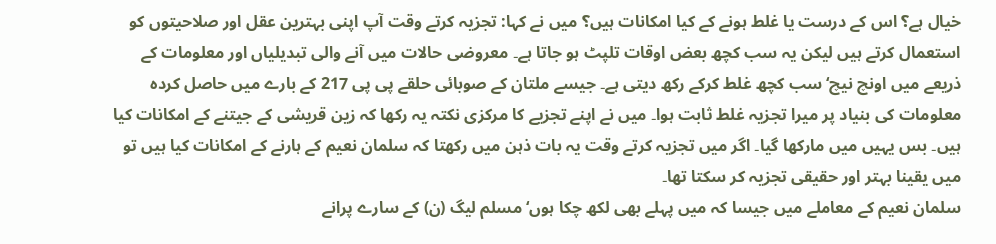خیال ہے؟ اس کے درست یا غلط ہونے کے کیا امکانات ہیں؟ میں نے کہا: تجزیہ کرتے وقت آپ اپنی بہترین عقل اور صلاحیتوں کو استعمال کرتے ہیں لیکن یہ سب کچھ بعض اوقات تلپٹ ہو جاتا ہے۔ معروضی حالات میں آنے والی تبدیلیاں اور معلومات کے ذریعے میں اونچ نیچ‘ سب کچھ غلط کرکے رکھ دیتی ہے۔ جیسے ملتان کے صوبائی حلقے پی پی 217 کے بارے میں حاصل کردہ معلومات کی بنیاد پر میرا تجزیہ غلط ثابت ہوا۔ میں نے اپنے تجزیے کا مرکزی نکتہ یہ رکھا کہ زین قریشی کے جیتنے کے امکانات کیا ہیں۔ بس یہیں میں مارکھا گیا۔ اگر میں تجزیہ کرتے وقت یہ بات ذہن میں رکھتا کہ سلمان نعیم کے ہارنے کے امکانات کیا ہیں تو میں یقینا بہتر اور حقیقی تجزیہ کر سکتا تھا۔
سلمان نعیم کے معاملے میں جیسا کہ میں پہلے بھی لکھ چکا ہوں‘ مسلم لیگ (ن) کے سارے پرانے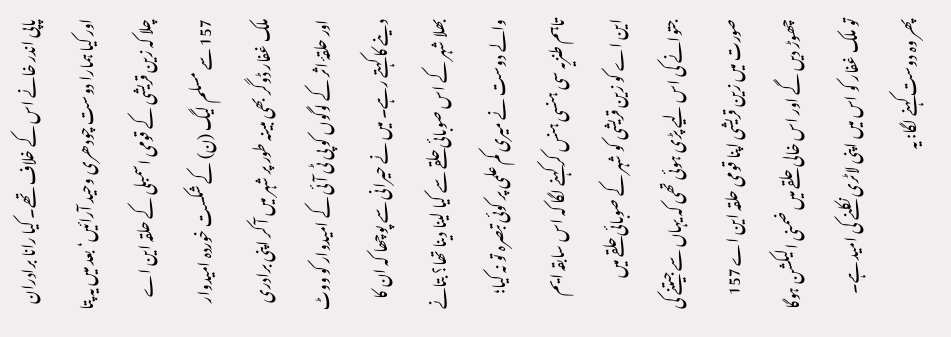پاپی اندر خانے اس کے خلاف تھے۔ کیا رانا برادران اور کیا ہمارا دوست چودھری وحید آرائیں‘ بعد میں یہ پتا چلا کہ زین قریشی کے قومی اسمبلی کے حلقہ این اے 157 سے مسلم لیگ (ن) کے شکست خوردہ امیدوار ملک غفار ڈوگر بھی مبینہ طور پر شہر میں آ کر اپنی برادری اور حلقۂ اثر کے لوگوں کو پی ٹی آئی کے امیدوار کو ووٹ دینے کا کہتے رہے۔ میں نے حیرانی سے پوچھا کہ ان کا بھلا شہر کے اس صوبائی حلقے سے کیا لینا دینا تھا؟ بتانے والے دوست نے میری کم علمی پر کوئی تبصرہ تو نہ کیا؛ تاہم طنزیہ سی ہنسی ہنس کر کہنے لگا کہ اس سابقہ ایم این اے کو زین قریشی کو شہر کے صوبائی حلقے میں جتوانے کی اس لیے پڑی ہوئی تھی کہ یہاں سے جیتنے کی صورت میں زین قریشی اپنا قومی حلقہ این اے 157 چھوڑ دیں گے اور اس خالی حلقے میں ضمنی الیکشن ہوگا تو ملک غفار کو اس میں اپنی لاٹری نکلنے کی امید ہے۔ پھر وہ دوست کہنے لگا: یہ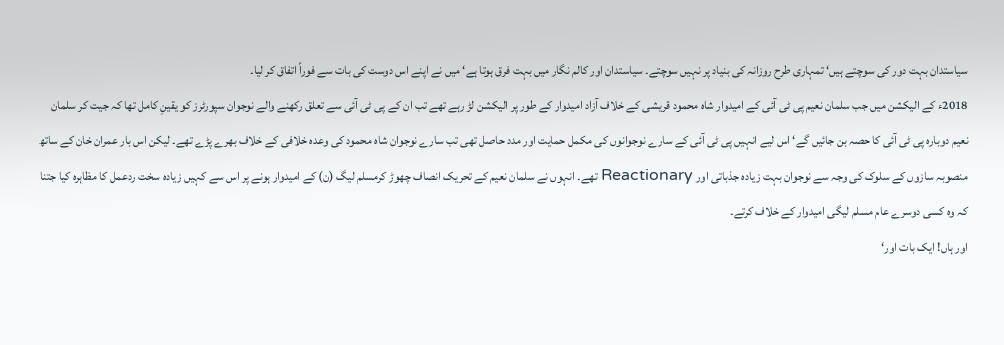سیاستدان بہت دور کی سوچتے ہیں‘ تمہاری طرح روزانہ کی بنیاد پر نہیں سوچتے۔ سیاستدان اور کالم نگار میں بہت فرق ہوتا ہے‘ میں نے اپنے اس دوست کی بات سے فوراً اتفاق کر لیا۔
2018ء کے الیکشن میں جب سلمان نعیم پی ٹی آئی کے امیدوار شاہ محمود قریشی کے خلاف آزاد امیدوار کے طور پر الیکشن لڑ رہے تھے تب ان کے پی ٹی آئی سے تعلق رکھنے والے نوجوان سپورٹرز کو یقینِ کامل تھا کہ جیت کر سلمان نعیم دوبارہ پی ٹی آئی کا حصہ بن جائیں گے‘ اس لیے انہیں پی ٹی آئی کے سارے نوجوانوں کی مکمل حمایت اور مدد حاصل تھی تب سارے نوجوان شاہ محمود کی وعدہ خلافی کے خلاف بھرے پڑے تھے۔ لیکن اس بار عمران خان کے ساتھ منصوبہ سازوں کے سلوک کی وجہ سے نوجوان بہت زیادہ جذباتی اور Reactionary تھے۔ انہوں نے سلمان نعیم کے تحریک انصاف چھوڑ کرمسلم لیگ (ن) کے امیدوار ہونے پر اس سے کہیں زیادہ سخت ردعمل کا مظاہرہ کیا جتنا کہ وہ کسی دوسرے عام مسلم لیگی امیدوار کے خلاف کرتے۔
اور ہاں! ایک بات اور‘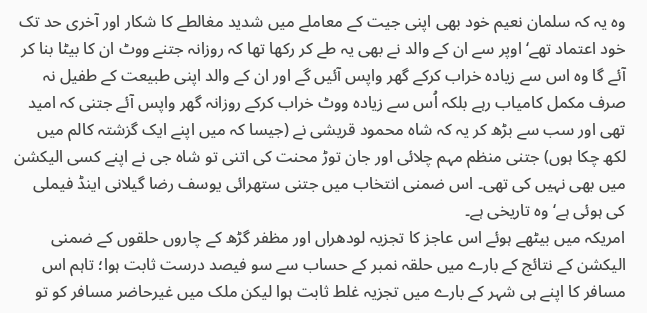وہ یہ کہ سلمان نعیم خود بھی اپنی جیت کے معاملے میں شدید مغالطے کا شکار اور آخری حد تک خود اعتماد تھے‘ اوپر سے ان کے والد نے بھی یہ طے کر رکھا تھا کہ روزانہ جتنے ووٹ ان کا بیٹا بنا کر آئے گا وہ اس سے زیادہ خراب کرکے گھر واپس آئیں گے اور ان کے والد اپنی طبیعت کے طفیل نہ صرف مکمل کامیاب رہے بلکہ اُس سے زیادہ ووٹ خراب کرکے روزانہ گھر واپس آئے جتنی کہ امید تھی اور سب سے بڑھ کر یہ کہ شاہ محمود قریشی نے (جیسا کہ میں اپنے ایک گزشتہ کالم میں لکھ چکا ہوں) جتنی منظم مہم چلائی اور جان توڑ محنت کی اتنی تو شاہ جی نے اپنے کسی الیکشن میں بھی نہیں کی تھی۔ اس ضمنی انتخاب میں جتنی ستھرائی یوسف رضا گیلانی اینڈ فیملی کی ہوئی ہے‘ وہ تاریخی ہے۔
امریکہ میں بیٹھے ہوئے اس عاجز کا تجزیہ لودھراں اور مظفر گڑھ کے چاروں حلقوں کے ضمنی الیکشن کے نتائج کے بارے میں حلقہ نمبر کے حساب سے سو فیصد درست ثابت ہوا؛ تاہم اس مسافر کا اپنے ہی شہر کے بارے میں تجزیہ غلط ثابت ہوا لیکن ملک میں غیرحاضر مسافر کو تو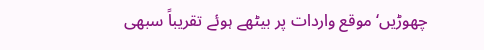چھوڑیں‘ موقع واردات پر بیٹھے ہوئے تقریباً سبھی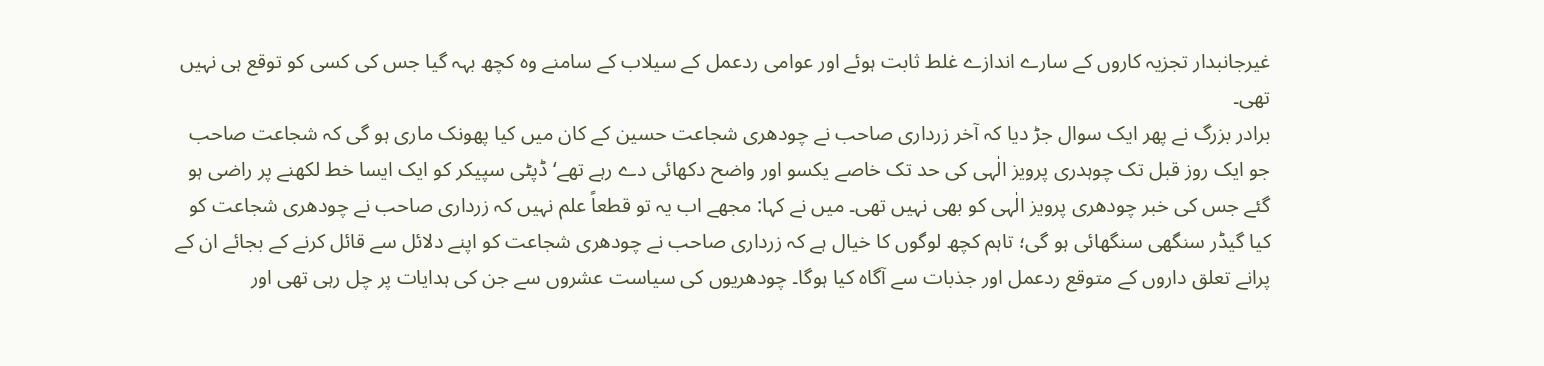غیرجانبدار تجزیہ کاروں کے سارے اندازے غلط ثابت ہوئے اور عوامی ردعمل کے سیلاب کے سامنے وہ کچھ بہہ گیا جس کی کسی کو توقع ہی نہیں تھی۔
برادر بزرگ نے پھر ایک سوال جڑ دیا کہ آخر زرداری صاحب نے چودھری شجاعت حسین کے کان میں کیا پھونک ماری ہو گی کہ شجاعت صاحب جو ایک روز قبل تک چوہدری پرویز الٰہی کی حد تک خاصے یکسو اور واضح دکھائی دے رہے تھے‘ ڈپٹی سپیکر کو ایک ایسا خط لکھنے پر راضی ہو گئے جس کی خبر چودھری پرویز الٰہی کو بھی نہیں تھی۔ میں نے کہا: مجھے اب یہ تو قطعاً علم نہیں کہ زرداری صاحب نے چودھری شجاعت کو کیا گیڈر سنگھی سنگھائی ہو گی؛ تاہم کچھ لوگوں کا خیال ہے کہ زرداری صاحب نے چودھری شجاعت کو اپنے دلائل سے قائل کرنے کے بجائے ان کے پرانے تعلق داروں کے متوقع ردعمل اور جذبات سے آگاہ کیا ہوگا۔ چودھریوں کی سیاست عشروں سے جن کی ہدایات پر چل رہی تھی اور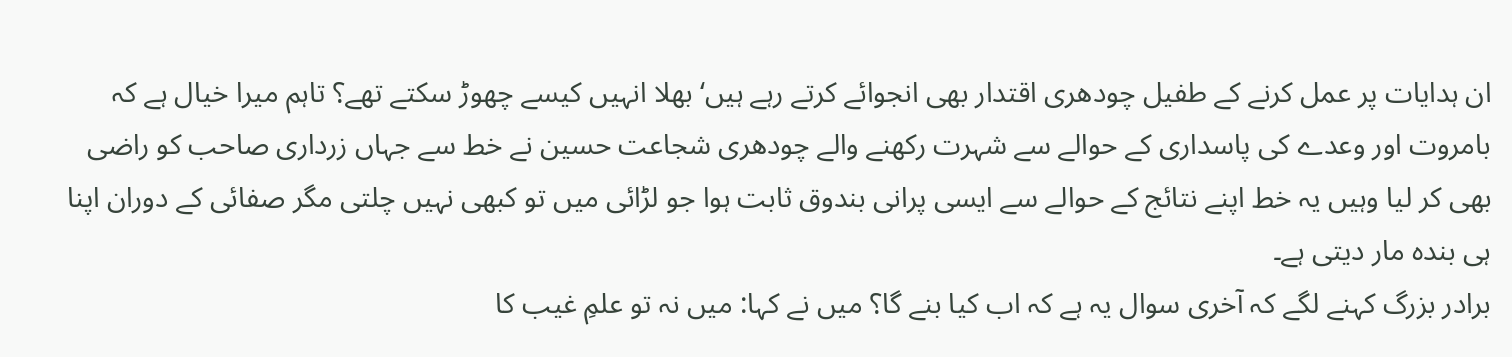ان ہدایات پر عمل کرنے کے طفیل چودھری اقتدار بھی انجوائے کرتے رہے ہیں‘ بھلا انہیں کیسے چھوڑ سکتے تھے؟ تاہم میرا خیال ہے کہ بامروت اور وعدے کی پاسداری کے حوالے سے شہرت رکھنے والے چودھری شجاعت حسین نے خط سے جہاں زرداری صاحب کو راضی بھی کر لیا وہیں یہ خط اپنے نتائج کے حوالے سے ایسی پرانی بندوق ثابت ہوا جو لڑائی میں تو کبھی نہیں چلتی مگر صفائی کے دوران اپنا ہی بندہ مار دیتی ہے۔
برادر بزرگ کہنے لگے کہ آخری سوال یہ ہے کہ اب کیا بنے گا؟ میں نے کہا: میں نہ تو علمِ غیب کا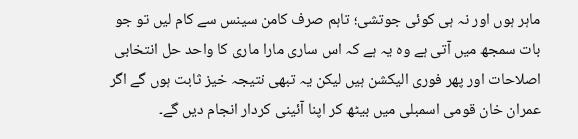ماہر ہوں اور نہ ہی کوئی جوتشی؛ تاہم صرف کامن سینس سے کام لیں تو جو بات سمجھ میں آتی ہے وہ یہ ہے کہ اس ساری مارا ماری کا واحد حل انتخابی اصلاحات اور پھر فوری الیکشن ہیں لیکن یہ تبھی نتیجہ خیز ثابت ہوں گے اگر عمران خان قومی اسمبلی میں بیٹھ کر اپنا آئینی کردار انجام دیں گے۔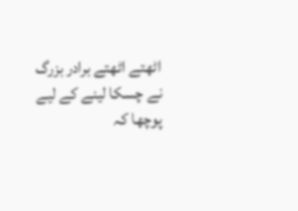اٹھتے اٹھتے برادر بزرگ نے چسکا لینے کے لیے پوچھا کہ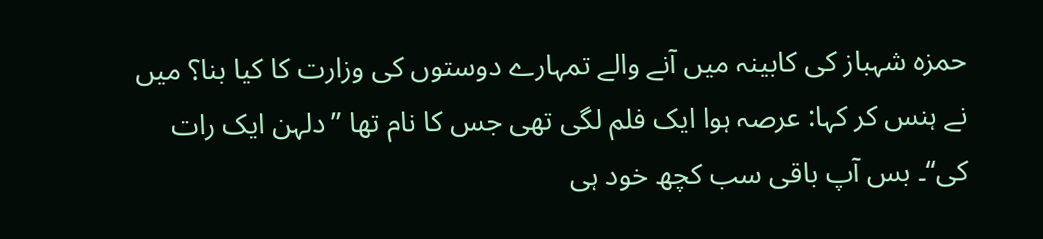حمزہ شہباز کی کابینہ میں آنے والے تمہارے دوستوں کی وزارت کا کیا بنا؟ میں نے ہنس کر کہا: عرصہ ہوا ایک فلم لگی تھی جس کا نام تھا ”دلہن ایک رات کی‘‘۔ بس آپ باقی سب کچھ خود ہی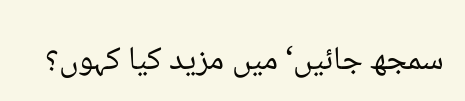سمجھ جائیں‘ میں مزید کیا کہوں؟